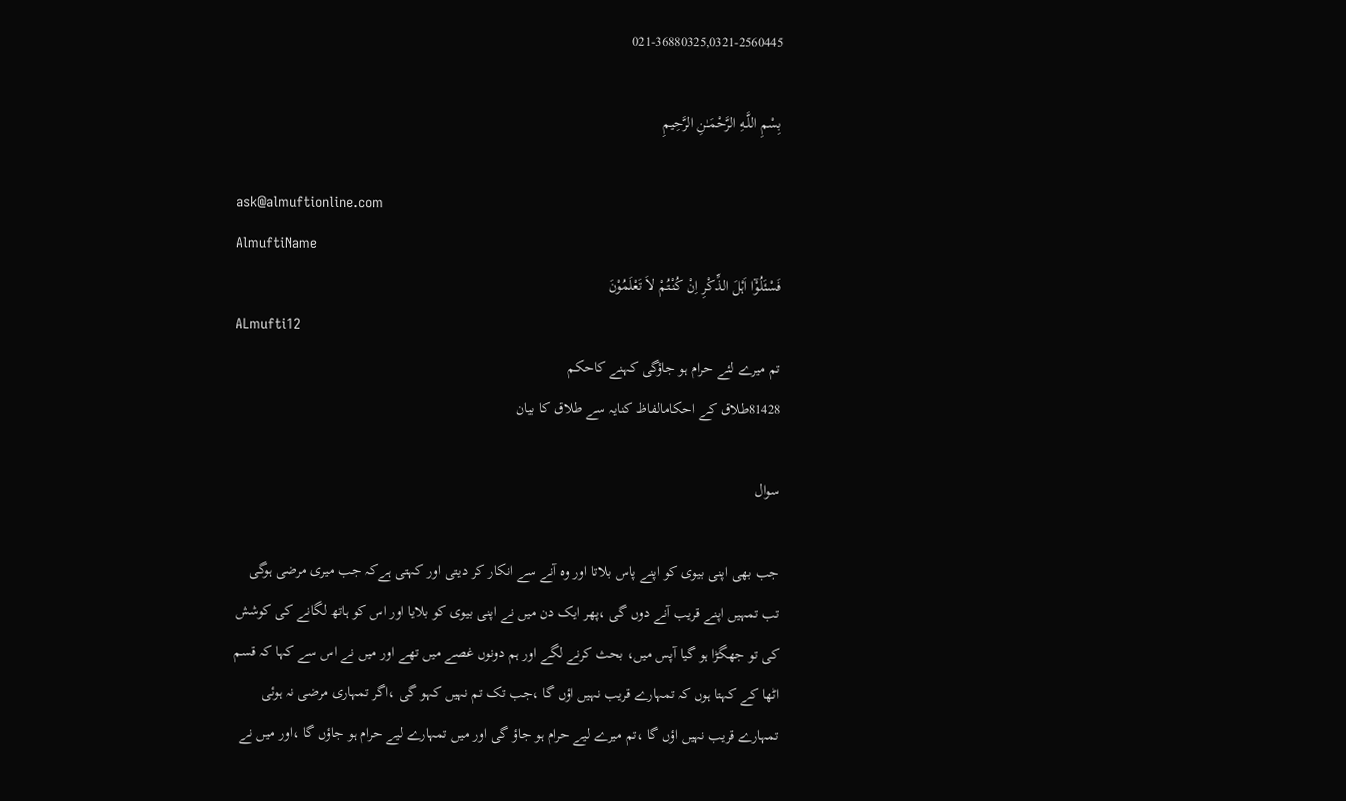021-36880325,0321-2560445

بِسْمِ اللَّـهِ الرَّحْمَـٰنِ الرَّحِيمِ

ask@almuftionline.com
AlmuftiName
فَسْئَلُوْٓا اَہْلَ الذِّکْرِ اِنْ کُنْتُمْ لاَ تَعْلَمُوْنَ
ALmufti12
تم میرے لئے حرام ہو جاؤگی کہنے کاحکم
81428طلاق کے احکامالفاظ کنایہ سے طلاق کا بیان

سوال

جب بھی اپنی بیوی کو اپنے پاس بلاتا اور وہ آنے سے انکار کر دیتی اور کہتی ہےکہ جب میری مرضی ہوگی تب تمہیں اپنے قریب آنے دوں گی ،پھر ایک دن میں نے اپنی بیوی کو بلایا اور اس کو ہاتھ لگانے کی کوشش کی تو جھگڑا ہو گیا آپس میں، بحث کرنے لگے اور ہم دونوں غصے میں تھے اور میں نے اس سے کہا کہ قسم اٹھا کے کہتا ہوں کہ تمہارے قریب نہیں اؤں گا ،جب تک تم نہیں کہو گی ،اگر تمہاری مرضی نہ ہوئی تمہارے قریب نہیں اؤں گا ،تم میرے لیے حرام ہو جاؤ گی اور میں تمہارے لیے حرام ہو جاؤں گا ،اور میں نے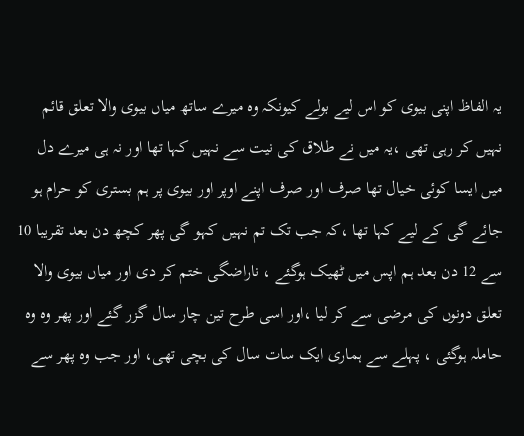یہ الفاظ اپنی بیوی کو اس لیے بولے کیونکہ وہ میرے ساتھ میاں بیوی والا تعلق قائم نہیں کر رہی تھی ،یہ میں نے طلاق کی نیت سے نہیں کہا تھا اور نہ ہی میرے دل میں ایسا کوئی خیال تھا صرف اور صرف اپنے اوپر اور بیوی پر ہم بستری کو حرام ہو جائے گی کے لیے کہا تھا ،کہ جب تک تم نہیں کہو گی پھر کچھ دن بعد تقریبا 10 سے 12 دن بعد ہم اپس میں ٹھیک ہوگئے ، ناراضگی ختم کر دی اور میاں بیوی والا تعلق دونوں کی مرضی سے کر لیا ،اور اسی طرح تین چار سال گزر گئے اور پھر وہ وہ حاملہ ہوگئی ، پہلے سے ہماری ایک سات سال کی بچی تھی، اور جب وہ پھر سے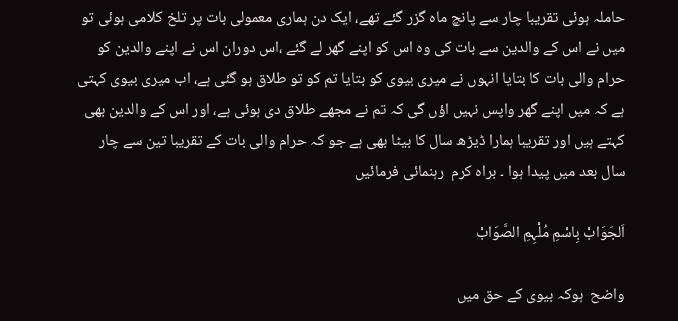حاملہ ہوئی تقریبا چار سے پانچ ماہ گزر گئے تھے، ایک دن ہماری معمولی بات پر تلخ کلامی ہوئی تو میں نے اس کے والدین سے بات کی وہ اس کو اپنے گھر لے گئے ،اس دوران اس نے اپنے والدین کو حرام والی بات کا بتایا انہوں نے میری بیوی کو بتایا تم کو تو طلاق ہو گئی ہے، اب میری بیوی کہتی ہے کہ میں اپنے گھر واپس نہیں اؤں گی کہ تم نے مجھے طلاق دی ہوئی ہے، اور اس کے والدین بھی کہتے ہیں اور تقریبا ہمارا ڈیڑھ سال کا بیٹا بھی ہے جو کہ حرام والی بات کے تقریبا تین سے چار سال بعد میں پیدا ہوا ۔ براہ کرم  رہنمائی فرمائیں

اَلجَوَابْ بِاسْمِ مُلْہِمِ الصَّوَابْ

واضح  ہوکہ بیوی کے حق میں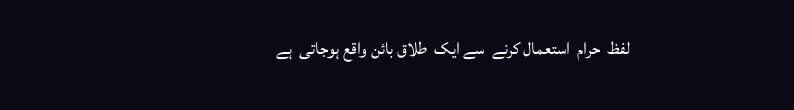لفظ  حرام  استعمال کرنے  سے ایک  طلاق بائن واقع ہوجاتی  ہے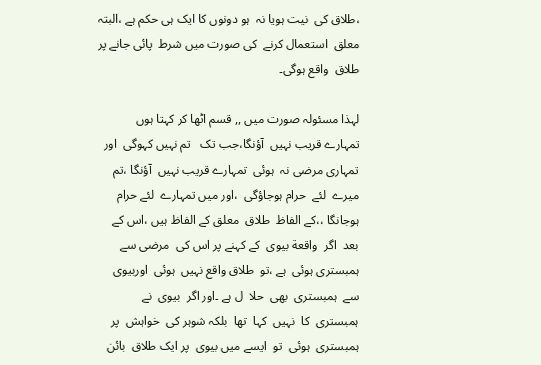،طلاق کی  نیت ہویا نہ  ہو دونوں کا ایک ہی حکم ہے ،البتہ معلق  استعمال کرنے  کی صورت میں شرط  پائی جانے پر  طلاق  واقع ہوگی۔

لہذا مسئولہ صورت میں ,, قسم اٹھا کر کہتا ہوں   تمہارے قریب نہیں  آؤنگا،جب تک   تم نہیں کہوگی  اور تمہاری مرضی نہ  ہوئی  تمہارے قریب نہیں  آؤنگا ،تم میرے  لئے  حرام ہوجاؤگی  ،اور میں تمہارے  لئے حرام ہوجانگا ،،کے الفاظ  طلاق  معلق کے الفاظ ہیں ،اس کے بعد  اگر  واقعة بیوی  کے کہنے پر اس کی  مرضی سے  ہمبستری ہوئی  ہے ،تو  طلاق واقع نہیں  ہوئی  اوربیوی سے  ہمبستری  بھی  حلا  ل ہے ۔اور اگر  بیوی  نے ہمبستری  کا  نہیں  کہا  تھا  بلکہ شوہر کی  خواہش  پر  ہمبستری  ہوئی  تو  ایسے میں بیوی  پر ایک طلاق  بائن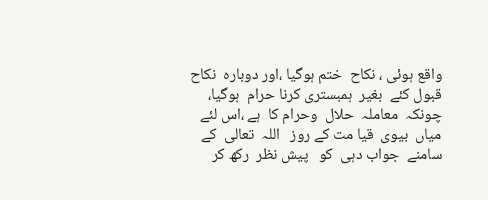واقع ہوئی ، نکاح  ختم ہوگیا ،اور دوبارہ  نکاح  قبول کئے  بغیر  ہمبستری کرنا حرام  ہوگیا، چونکہ  معاملہ  حلال  وحرام کا  ہے ،اس لئے  میاں  بیوی  قیا مت کے روز   اللہ  تعالی  کے سامنے  جواب دہی  کو   پیش نظر  رکھ کر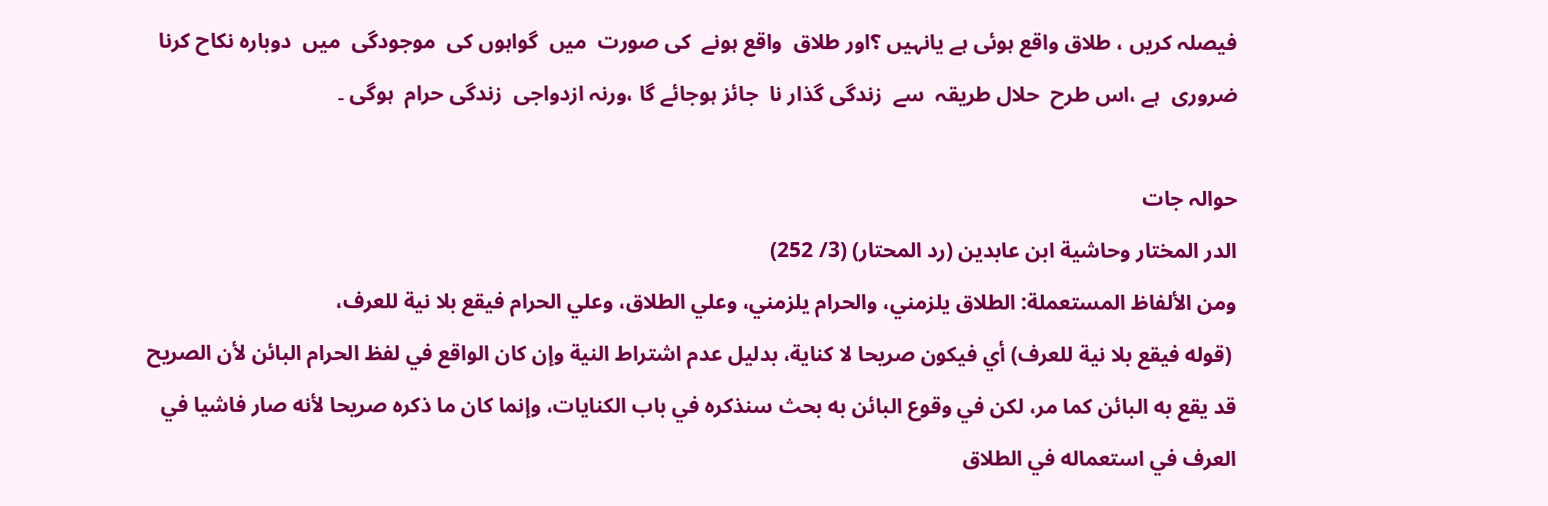فیصلہ کریں ، طلاق واقع ہوئی ہے یانہیں ؟اور طلاق  واقع ہونے  کی صورت  میں  گواہوں کی  موجودگی  میں  دوبارہ نکاح کرنا  ضروری  ہے ،اس طرح  حلال طریقہ  سے  زندگی گذار نا  جائز ہوجائے گا ،ورنہ ازدواجی  زندگی حرام  ہوگی ۔

حوالہ جات
الدر المختار وحاشية ابن عابدين (رد المحتار) (3/ 252)
ومن الألفاظ المستعملة: الطلاق يلزمني، والحرام يلزمني، وعلي الطلاق، وعلي الحرام فيقع بلا نية للعرف،
 (قوله فيقع بلا نية للعرف) أي فيكون صريحا لا كناية، بدليل عدم اشتراط النية وإن كان الواقع في لفظ الحرام البائن لأن الصريح قد يقع به البائن كما مر، لكن في وقوع البائن به بحث سنذكره في باب الكنايات، وإنما كان ما ذكره صريحا لأنه صار فاشيا في العرف في استعماله في الطلاق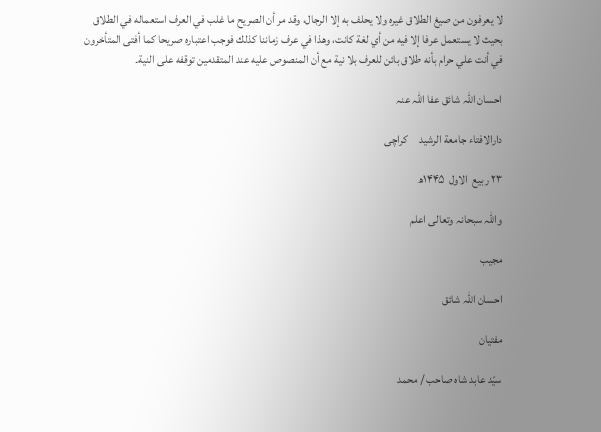لا يعرفون من صيغ الطلاق غيره ولا يحلف به إلا الرجال، وقد مر أن الصريح ما غلب في العرف استعماله في الطلاق بحيث لا يستعمل عرفا إلا فيه من أي لغة كانت، وهذا في عرف زماننا كذلك فوجب اعتباره صريحا كما أفتى المتأخرون في أنت علي حرام بأنه طلاق بائن للعرف بلا نية مع أن المنصوص عليه عند المتقدمين توقفه على النية۔

احسان اللہ شائق عفا اللہ عنہ

دارالافتاء جامعة الرشید     کراچی

۲۳ ربیع  الاول  ١۴۴۵ھ

واللہ سبحانہ وتعالی اعلم

مجیب

احسان اللہ شائق

مفتیان

سیّد عابد شاہ صاحب / محمد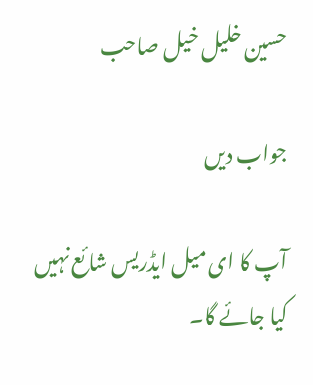حسین خلیل خیل صاحب

جواب دیں

آپ کا ای میل ایڈریس شائع نہیں کیا جائے گا۔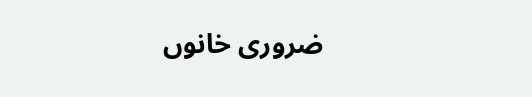ضروری خانوں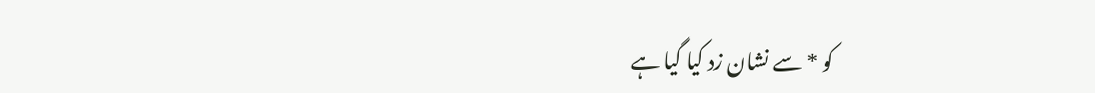کو * سے نشان زد کیا گیا ہے